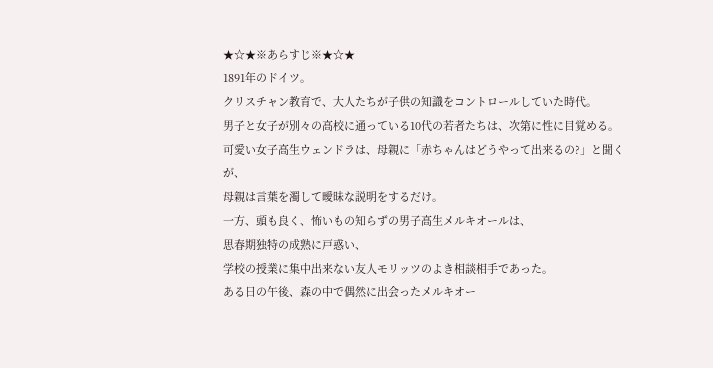★☆★※あらすじ※★☆★
1891年のドイツ。
クリスチャン教育で、大人たちが子供の知識をコントロールしていた時代。
男子と女子が別々の高校に通っている10代の若者たちは、次第に性に目覚める。
可愛い女子高生ウェンドラは、母親に「赤ちゃんはどうやって出来るの?」と聞くが、
母親は言葉を濁して曖昧な説明をするだけ。
一方、頭も良く、怖いもの知らずの男子高生メルキオールは、
思春期独特の成熟に戸惑い、
学校の授業に集中出来ない友人モリッツのよき相談相手であった。
ある日の午後、森の中で偶然に出会ったメルキオー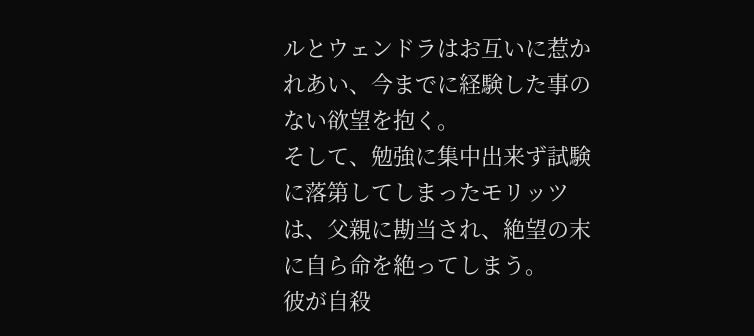ルとウェンドラはお互いに惹かれあい、今までに経験した事のない欲望を抱く。
そして、勉強に集中出来ず試験に落第してしまったモリッツは、父親に勘当され、絶望の末に自ら命を絶ってしまう。
彼が自殺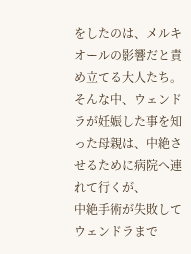をしたのは、メルキオールの影響だと責め立てる大人たち。
そんな中、ウェンドラが妊娠した事を知った母親は、中絶させるために病院へ連れて行くが、
中絶手術が失敗してウェンドラまで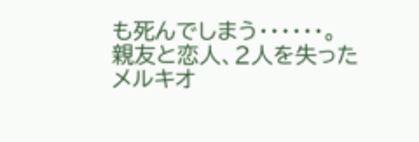も死んでしまう・・・・・・。
親友と恋人、2人を失ったメルキオ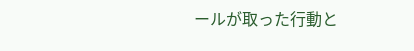ールが取った行動と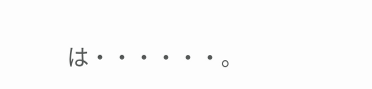は・・・・・・。